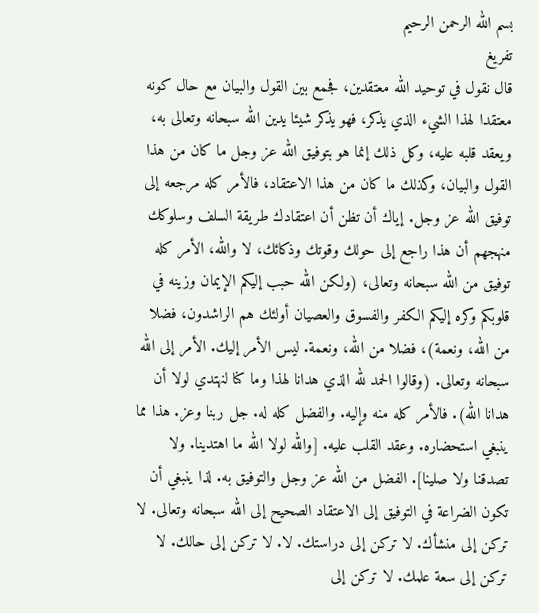بسم الله الرحمن الرحيم
تفريغ
قال نقول في توحيد الله معتقدين، فجمع بين القول والبيان مع حال كونه معتقدا لهذا الشيء الذي يذكر، فهو يذكر شيئا يدين الله سبحانه وتعالى به، ويعقد قلبه عليه، وكل ذلك إنما هو بتوفيق الله عز وجل ما كان من هذا القول والبيان، وكذلك ما كان من هذا الاعتقاد، فالأمر كله مرجعه إلى توفيق الله عز وجل. إياك أن تظن أن اعتقادك طريقة السلف وسلوكك منهجهم أن هذا راجع إلى حولك وقوتك وذكائك، لا والله، الأمر كله توفيق من الله سبحانه وتعالى، (ولكن الله حبب إليكم الإيمان وزينه في قلوبكم وكره إليكم الكفر والفسوق والعصيان أولئك هم الراشدون، فضلا من الله، ونعمة)، فضلا من الله، ونعمة. ليس الأمر إليك. الأمر إلى الله سبحانه وتعالى. (وقالوا الحمد لله الذي هدانا لهذا وما كنا لنهتدي لولا أن هدانا الله). فالأمر كله منه وإليه. والفضل كله له. جل ربنا وعز. هذا مما ينبغي استحضاره. وعقد القلب عليه. [والله لولا الله ما اهتدينا. ولا تصدقنا ولا صلينا]. الفضل من الله عز وجل والتوفيق به. لذا ينبغي أن تكون الضراعة في التوفيق إلى الاعتقاد الصحيح إلى الله سبحانه وتعالى. لا تركن إلى منشأك. لا تركن إلى دراستك. لا. لا تركن إلى حالك. لا تركن إلى سعة علمك. لا تركن إلى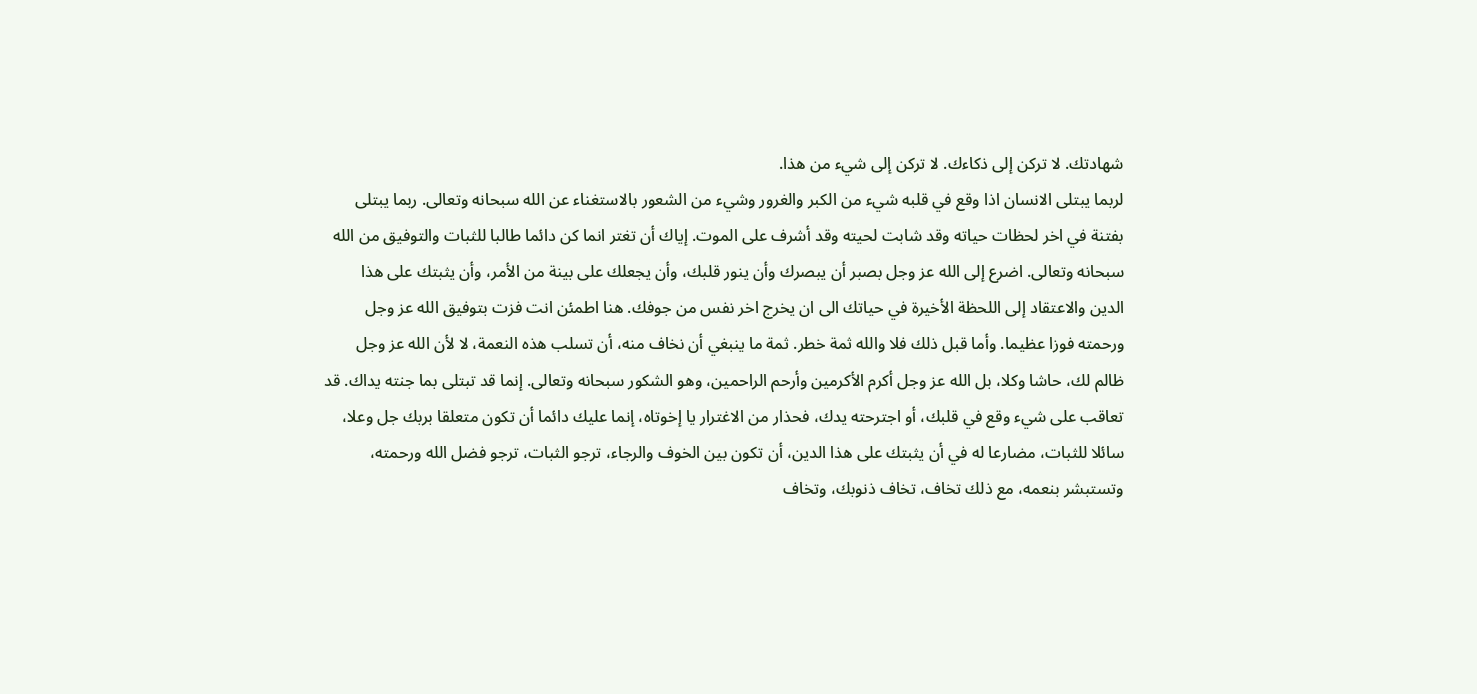شهادتك. لا تركن إلى ذكاءك. لا تركن إلى شيء من هذا.
لربما يبتلى الانسان اذا وقع في قلبه شيء من الكبر والغرور وشيء من الشعور بالاستغناء عن الله سبحانه وتعالى. ربما يبتلى بفتنة في اخر لحظات حياته وقد شابت لحيته وقد أشرف على الموت. إياك أن تغتر انما كن دائما طالبا للثبات والتوفيق من الله سبحانه وتعالى. اضرع إلى الله عز وجل بصبر أن يبصرك وأن ينور قلبك، وأن يجعلك على بينة من الأمر، وأن يثبتك على هذا الدين والاعتقاد إلى اللحظة الأخيرة في حياتك الى ان يخرج اخر نفس من جوفك. هنا اطمئن انت فزت بتوفيق الله عز وجل ورحمته فوزا عظيما. وأما قبل ذلك فلا والله ثمة خطر. ثمة ما ينبغي أن نخاف منه، أن تسلب هذه النعمة، لا لأن الله عز وجل ظالم لك، حاشا وكلا، بل الله عز وجل أكرم الأكرمين وأرحم الراحمين، وهو الشكور سبحانه وتعالى. إنما قد تبتلى بما جنته يداك. قد تعاقب على شيء وقع في قلبك، أو اجترحته يدك، فحذار من الاغترار يا إخوتاه، إنما عليك دائما أن تكون متعلقا بربك جل وعلا، سائلا للثبات، مضارعا له في أن يثبتك على هذا الدين، أن تكون بين الخوف والرجاء، ترجو الثبات، ترجو فضل الله ورحمته، وتستبشر بنعمه، مع ذلك تخاف، تخاف ذنوبك، وتخاف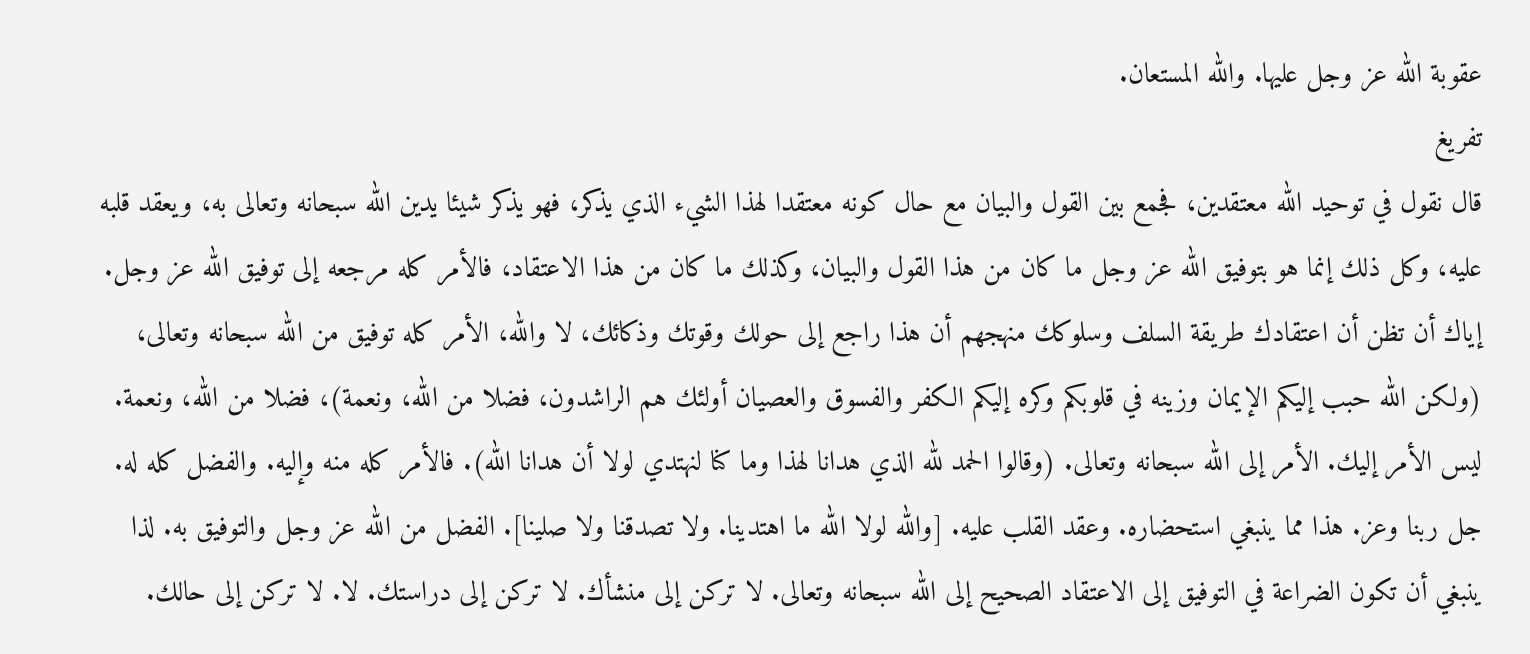عقوبة الله عز وجل عليها. والله المستعان.
تفريغ
قال نقول في توحيد الله معتقدين، فجمع بين القول والبيان مع حال كونه معتقدا لهذا الشيء الذي يذكر، فهو يذكر شيئا يدين الله سبحانه وتعالى به، ويعقد قلبه عليه، وكل ذلك إنما هو بتوفيق الله عز وجل ما كان من هذا القول والبيان، وكذلك ما كان من هذا الاعتقاد، فالأمر كله مرجعه إلى توفيق الله عز وجل. إياك أن تظن أن اعتقادك طريقة السلف وسلوكك منهجهم أن هذا راجع إلى حولك وقوتك وذكائك، لا والله، الأمر كله توفيق من الله سبحانه وتعالى، (ولكن الله حبب إليكم الإيمان وزينه في قلوبكم وكره إليكم الكفر والفسوق والعصيان أولئك هم الراشدون، فضلا من الله، ونعمة)، فضلا من الله، ونعمة. ليس الأمر إليك. الأمر إلى الله سبحانه وتعالى. (وقالوا الحمد لله الذي هدانا لهذا وما كنا لنهتدي لولا أن هدانا الله). فالأمر كله منه وإليه. والفضل كله له. جل ربنا وعز. هذا مما ينبغي استحضاره. وعقد القلب عليه. [والله لولا الله ما اهتدينا. ولا تصدقنا ولا صلينا]. الفضل من الله عز وجل والتوفيق به. لذا ينبغي أن تكون الضراعة في التوفيق إلى الاعتقاد الصحيح إلى الله سبحانه وتعالى. لا تركن إلى منشأك. لا تركن إلى دراستك. لا. لا تركن إلى حالك.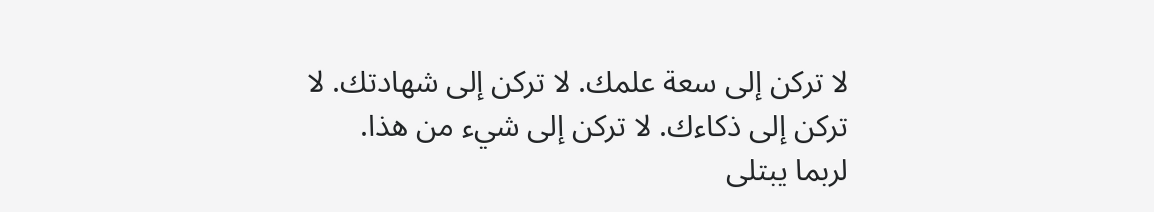لا تركن إلى سعة علمك. لا تركن إلى شهادتك. لا تركن إلى ذكاءك. لا تركن إلى شيء من هذا.
لربما يبتلى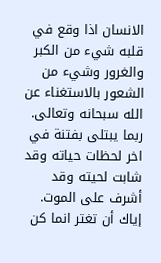الانسان اذا وقع في قلبه شيء من الكبر والغرور وشيء من الشعور بالاستغناء عن الله سبحانه وتعالى. ربما يبتلى بفتنة في اخر لحظات حياته وقد شابت لحيته وقد أشرف على الموت. إياك أن تغتر انما كن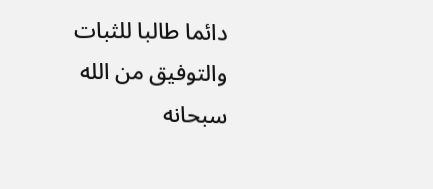دائما طالبا للثبات والتوفيق من الله سبحانه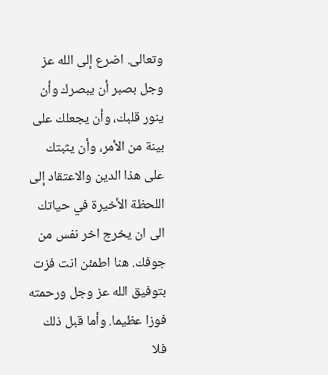وتعالى. اضرع إلى الله عز وجل بصبر أن يبصرك وأن ينور قلبك، وأن يجعلك على بينة من الأمر، وأن يثبتك على هذا الدين والاعتقاد إلى اللحظة الأخيرة في حياتك الى ان يخرج اخر نفس من جوفك. هنا اطمئن انت فزت بتوفيق الله عز وجل ورحمته فوزا عظيما. وأما قبل ذلك فلا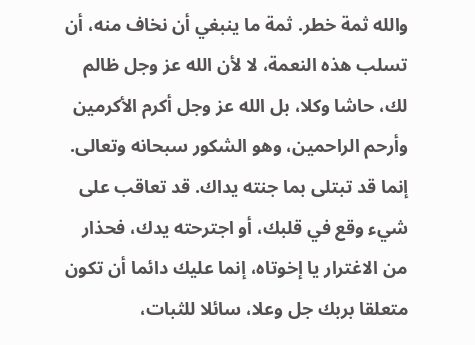والله ثمة خطر. ثمة ما ينبغي أن نخاف منه، أن تسلب هذه النعمة، لا لأن الله عز وجل ظالم لك، حاشا وكلا، بل الله عز وجل أكرم الأكرمين وأرحم الراحمين، وهو الشكور سبحانه وتعالى. إنما قد تبتلى بما جنته يداك. قد تعاقب على شيء وقع في قلبك، أو اجترحته يدك، فحذار من الاغترار يا إخوتاه، إنما عليك دائما أن تكون متعلقا بربك جل وعلا، سائلا للثبات،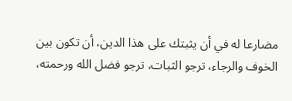مضارعا له في أن يثبتك على هذا الدين، أن تكون بين الخوف والرجاء، ترجو الثبات، ترجو فضل الله ورحمته،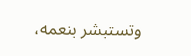وتستبشر بنعمه،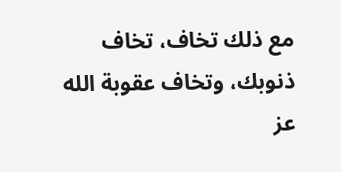مع ذلك تخاف، تخاف ذنوبك، وتخاف عقوبة الله عز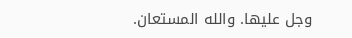وجل عليها. والله المستعان.